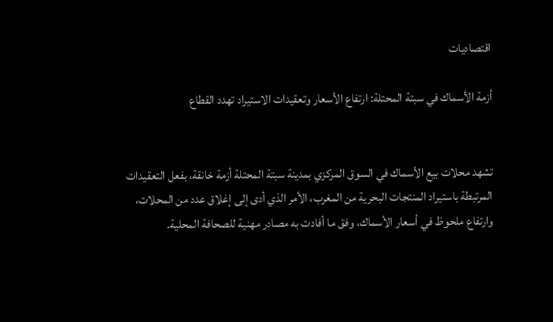اقتصاديات

أزمة الأسماك في سبتة المحتلة: ارتفاع الأسعار وتعقيدات الاستيراد تهدد القطاع


تشهد محلات بيع الأسماك في السوق المركزي بمدينة سبتة المحتلة أزمة خانقة، بفعل التعقيدات المرتبطة باستيراد المنتجات البحرية من المغرب، الأمر الذي أدى إلى إغلاق عدد من المحلات، وارتفاع ملحوظ في أسعار الأسماك، وفق ما أفادت به مصادر مهنية للصحافة المحلية.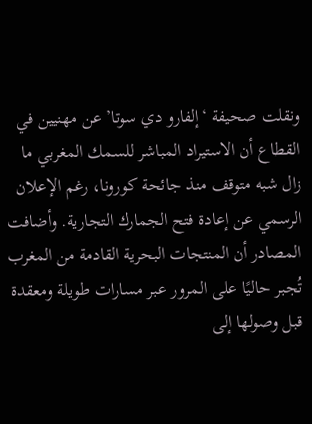ونقلت صحيفة ‘إلفارو دي سوتا’ عن مهنيين في القطاع أن الاستيراد المباشر للسمك المغربي ما زال شبه متوقف منذ جائحة كورونا، رغم الإعلان الرسمي عن إعادة فتح الجمارك التجارية. وأضافت المصادر أن المنتجات البحرية القادمة من المغرب تُجبر حاليًا على المرور عبر مسارات طويلة ومعقدة قبل وصولها إلى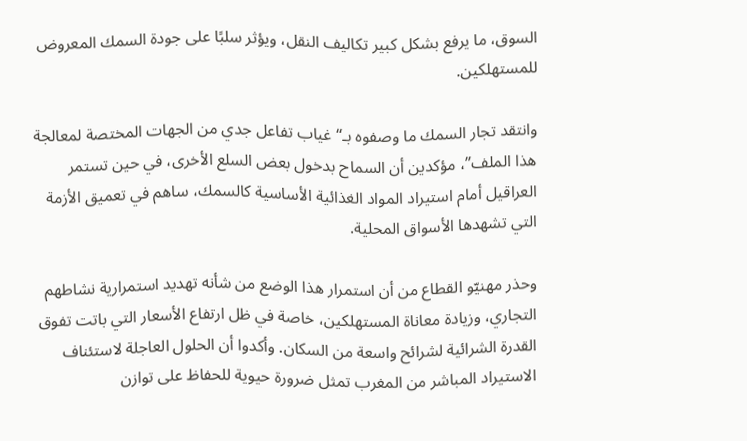السوق، ما يرفع بشكل كبير تكاليف النقل، ويؤثر سلبًا على جودة السمك المعروض للمستهلكين.

وانتقد تجار السمك ما وصفوه بـ“غياب تفاعل جدي من الجهات المختصة لمعالجة هذا الملف”، مؤكدين أن السماح بدخول بعض السلع الأخرى، في حين تستمر العراقيل أمام استيراد المواد الغذائية الأساسية كالسمك، ساهم في تعميق الأزمة التي تشهدها الأسواق المحلية.

وحذر مهنيّو القطاع من أن استمرار هذا الوضع من شأنه تهديد استمرارية نشاطهم التجاري، وزيادة معاناة المستهلكين، خاصة في ظل ارتفاع الأسعار التي باتت تفوق القدرة الشرائية لشرائح واسعة من السكان. وأكدوا أن الحلول العاجلة لاستئناف الاستيراد المباشر من المغرب تمثل ضرورة حيوية للحفاظ على توازن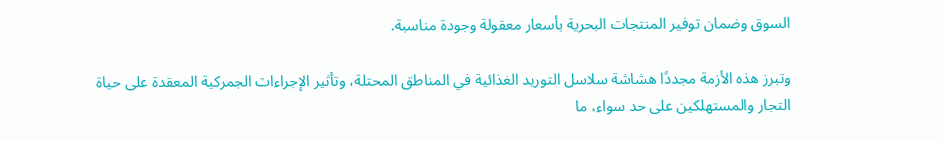السوق وضمان توفير المنتجات البحرية بأسعار معقولة وجودة مناسبة.

وتبرز هذه الأزمة مجددًا هشاشة سلاسل التوريد الغذائية في المناطق المحتلة، وتأثير الإجراءات الجمركية المعقدة على حياة التجار والمستهلكين على حد سواء، ما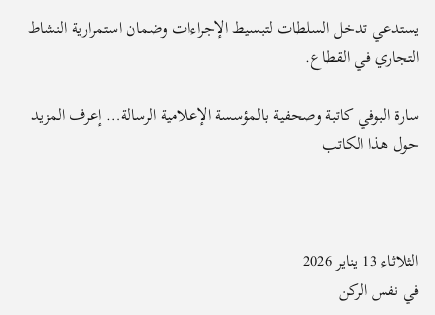يستدعي تدخل السلطات لتبسيط الإجراءات وضمان استمرارية النشاط التجاري في القطاع.

سارة البوفي كاتبة وصحفية بالمؤسسة الإعلامية الرسالة… إعرف المزيد حول هذا الكاتب



الثلاثاء 13 يناير 2026
في نفس الركن